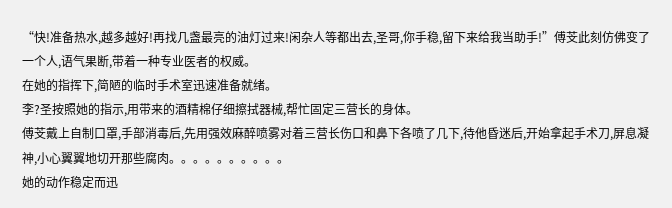“快!准备热水,越多越好!再找几盏最亮的油灯过来!闲杂人等都出去,圣哥,你手稳,留下来给我当助手!”傅芠此刻仿佛变了一个人,语气果断,带着一种专业医者的权威。
在她的指挥下,简陋的临时手术室迅速准备就绪。
李?圣按照她的指示,用带来的酒精棉仔细擦拭器械,帮忙固定三营长的身体。
傅芠戴上自制口罩,手部消毒后,先用强效麻醉喷雾对着三营长伤口和鼻下各喷了几下,待他昏迷后,开始拿起手术刀,屏息凝神,小心翼翼地切开那些腐肉。。。。。。。。。。
她的动作稳定而迅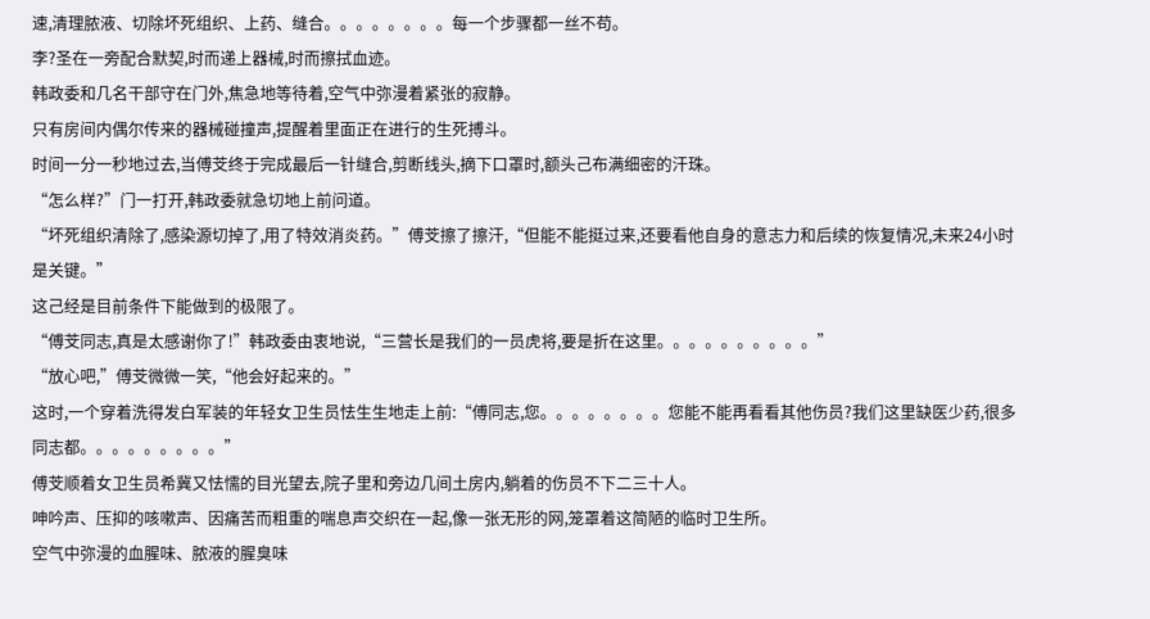速,清理脓液、切除坏死组织、上药、缝合。。。。。。。。每一个步骤都一丝不苟。
李?圣在一旁配合默契,时而递上器械,时而擦拭血迹。
韩政委和几名干部守在门外,焦急地等待着,空气中弥漫着紧张的寂静。
只有房间内偶尔传来的器械碰撞声,提醒着里面正在进行的生死搏斗。
时间一分一秒地过去,当傅芠终于完成最后一针缝合,剪断线头,摘下口罩时,额头己布满细密的汗珠。
“怎么样?”门一打开,韩政委就急切地上前问道。
“坏死组织清除了,感染源切掉了,用了特效消炎药。”傅芠擦了擦汗,“但能不能挺过来,还要看他自身的意志力和后续的恢复情况,未来24小时是关键。”
这己经是目前条件下能做到的极限了。
“傅芠同志,真是太感谢你了!”韩政委由衷地说,“三营长是我们的一员虎将,要是折在这里。。。。。。。。。。”
“放心吧,”傅芠微微一笑,“他会好起来的。”
这时,一个穿着洗得发白军装的年轻女卫生员怯生生地走上前:“傅同志,您。。。。。。。。您能不能再看看其他伤员?我们这里缺医少药,很多同志都。。。。。。。。。”
傅芠顺着女卫生员希冀又怯懦的目光望去,院子里和旁边几间土房内,躺着的伤员不下二三十人。
呻吟声、压抑的咳嗽声、因痛苦而粗重的喘息声交织在一起,像一张无形的网,笼罩着这简陋的临时卫生所。
空气中弥漫的血腥味、脓液的腥臭味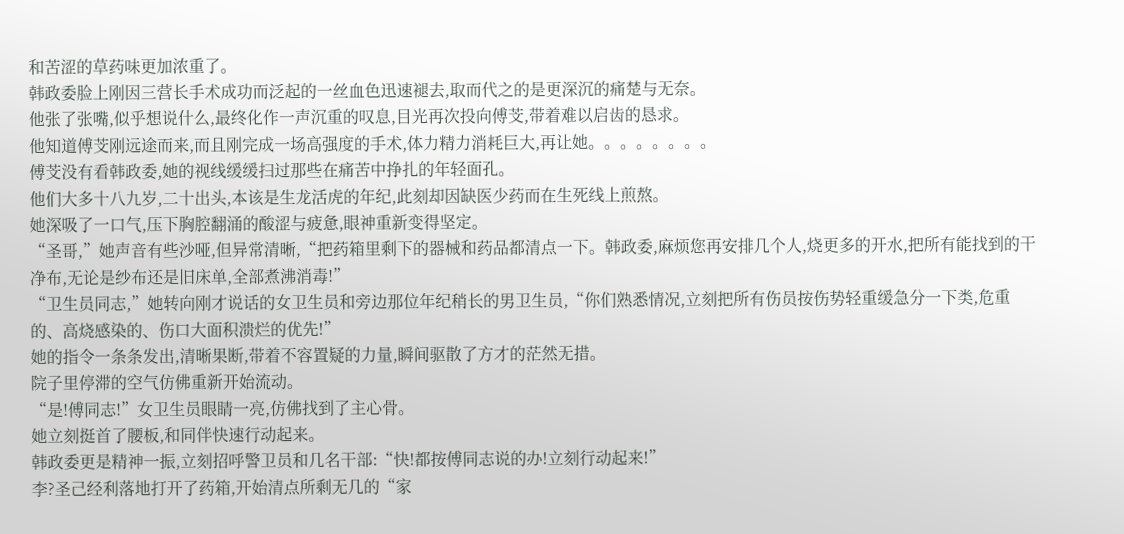和苦涩的草药味更加浓重了。
韩政委脸上刚因三营长手术成功而泛起的一丝血色迅速褪去,取而代之的是更深沉的痛楚与无奈。
他张了张嘴,似乎想说什么,最终化作一声沉重的叹息,目光再次投向傅芠,带着难以启齿的恳求。
他知道傅芠刚远途而来,而且刚完成一场高强度的手术,体力精力消耗巨大,再让她。。。。。。。。
傅芠没有看韩政委,她的视线缓缓扫过那些在痛苦中挣扎的年轻面孔。
他们大多十八九岁,二十出头,本该是生龙活虎的年纪,此刻却因缺医少药而在生死线上煎熬。
她深吸了一口气,压下胸腔翻涌的酸涩与疲惫,眼神重新变得坚定。
“圣哥,”她声音有些沙哑,但异常清晰,“把药箱里剩下的器械和药品都清点一下。韩政委,麻烦您再安排几个人,烧更多的开水,把所有能找到的干净布,无论是纱布还是旧床单,全部煮沸消毒!”
“卫生员同志,”她转向刚才说话的女卫生员和旁边那位年纪稍长的男卫生员,“你们熟悉情况,立刻把所有伤员按伤势轻重缓急分一下类,危重的、高烧感染的、伤口大面积溃烂的优先!”
她的指令一条条发出,清晰果断,带着不容置疑的力量,瞬间驱散了方才的茫然无措。
院子里停滞的空气仿佛重新开始流动。
“是!傅同志!”女卫生员眼睛一亮,仿佛找到了主心骨。
她立刻挺首了腰板,和同伴快速行动起来。
韩政委更是精神一振,立刻招呼警卫员和几名干部:“快!都按傅同志说的办!立刻行动起来!”
李?圣己经利落地打开了药箱,开始清点所剩无几的“家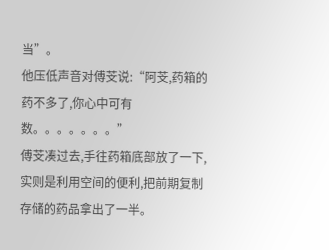当”。
他压低声音对傅芠说:“阿芠,药箱的药不多了,你心中可有数。。。。。。。”
傅芠凑过去,手往药箱底部放了一下,实则是利用空间的便利,把前期复制存储的药品拿出了一半。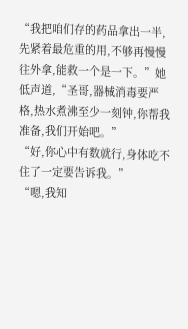“我把咱们存的药品拿出一半,先紧着最危重的用,不够再慢慢往外拿,能救一个是一下。”她低声道,“圣哥,器械消毒要严格,热水煮沸至少一刻钟,你帮我准备,我们开始吧。”
“好,你心中有数就行,身体吃不住了一定要告诉我。”
“嗯,我知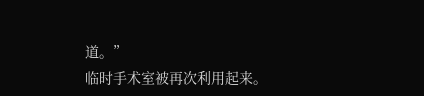道。”
临时手术室被再次利用起来。